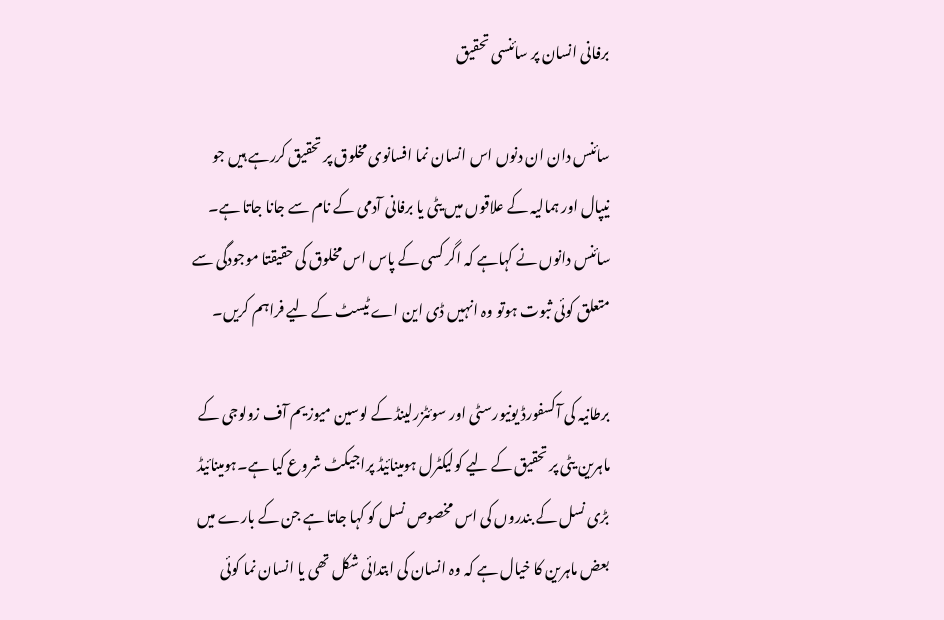برفانی انسان پر سائنسی تحقیق

سائنس دان ان دنوں اس انسان نما افسانوی مخلوق پر تحقیق کررہے ہیں جو نیپال اور ہمالیہ کے علاقوں میں یٹی یا برفانی آدمی کے نام سے جانا جاتا ہے۔ سائنس دانوں نے کہاہے کہ اگر کسی کے پاس اس مخلوق کی حقیقتا موجودگی سے متعلق کوئی ثبوت ہوتو وہ انہیں ڈی این اے ٹیسٹ کے لیے فراہم کریں۔

برطانیہ کی آکسفورڈ یونیورسٹی اور سوئٹزرلینڈ کے لوسین میوزیم آف زولوجی کے ماہرین یٹی پر تحقیق کے لیے کولیکٹرل ہومینائیڈ پراجیکٹ شروع کیا ہے۔ہومینائیڈ بڑی نسل کے بندروں کی اس مخصوص نسل کو کہا جاتا ہے جن کے بارے میں بعض ماہرین کا خیال ہے کہ وہ انسان کی ابتدائی شکل تھی یا انسان نما کوئی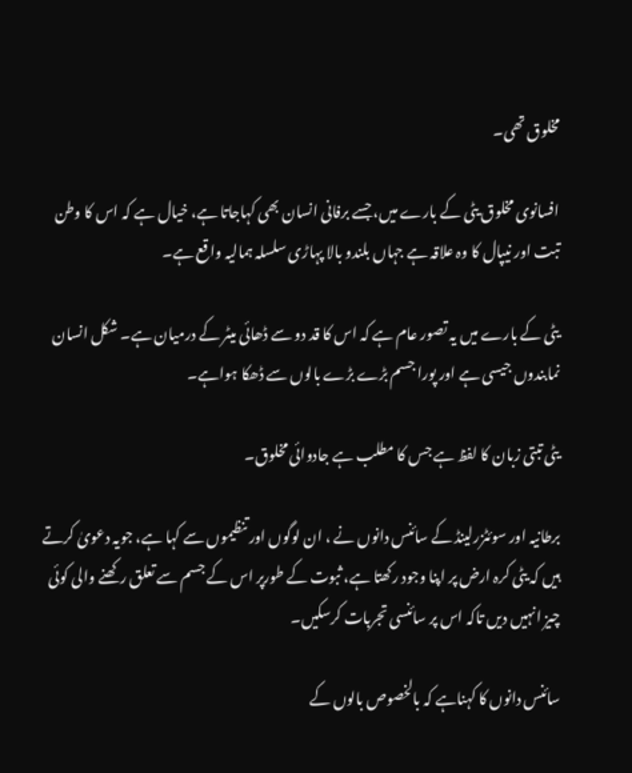مخلوق تھی۔

افسانوی مخلوق یٹی کے بارے میں، جسے برفانی انسان بھی کہاجاتا ہے، خیال ہے کہ اس کا وطن تبت اور نیپال کا وہ علاقہ ہے جہاں بلندو بالا پہاڑی سلسلہ ہمالیہ واقع ہے۔

یٹی کے بارے میں یہ تصور عام ہے کہ اس کا قد دو سے ڈھائی میٹر کے درمیان ہے۔ شکل انسان نمابندوں جیسی ہے اور پورا جسم بڑے بڑے بالوں سے ڈھکا ہواہے۔

یٹی تبتی زبان کا لفظ ہے جس کا مطلب ہے جادوائی مخلوق۔

برطانیہ اور سوئٹزرلینڈ کے سائنس دانوں نے ، ان لوگوں اور تنظیموں سے کہا ہے، جویہ دعویٰ کرتے ہیں کہ یٹی کرہ ارض پر اپنا وجود رکھتا ہے، ثبوت کے طورپر اس کے جسم سے تعلق رکھنے والی کوئی چیز انہیں دیں تاکہ اس پر سائنسی تجربات کرسکیں۔

سائنس دانوں کا کہناہے کہ بالخصوص بالوں کے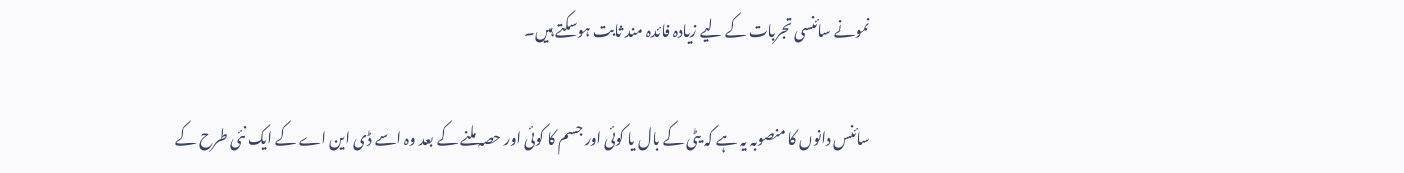نمونے سائنسی تجربات کے لیے زیادہ فائدہ مند ثابت ہوسکتے ہیں۔

سائنس دانوں کا منصوبہ یہ ہے کہ یٹی کے بال یا کوئی اور جسم کا کوئی اور حصہ ملنے کے بعد وہ اسے ڈی این اے کے ایک نئی طرح کے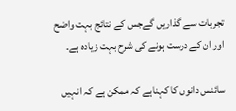تجربات سے گذاریں گےجس کے نتائج بہت واضح اور ان کے درست ہونے کی شرح بہت زیادہ ہے۔

سائنس دانوں کا کہناہے کہ ممکن ہے کہ انہیں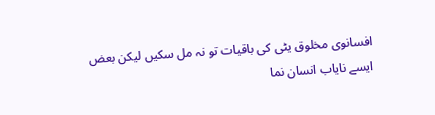افسانوی مخلوق یٹی کی باقیات تو نہ مل سکیں لیکن بعض ایسے نایاب انسان نما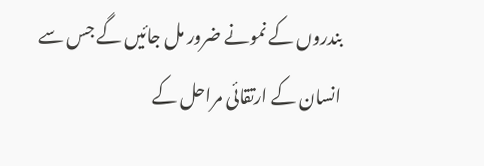بندروں کے نمونے ضرور مل جائیں گے جس سے انسان کے ارتقائی مراحل کے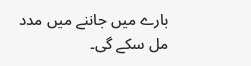بارے میں جاننے میں مدد مل سکے گی۔